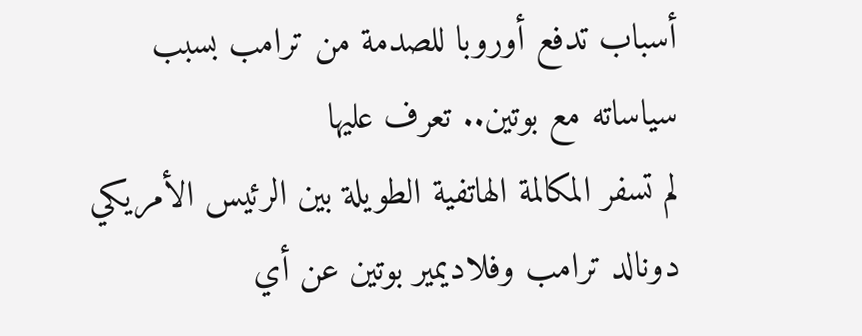أسباب تدفع أوروبا للصدمة من ترامب بسبب سياساته مع بوتين.. تعرف عليها
لم تسفر المكالمة الهاتفية الطويلة بين الرئيس الأمريكي دونالد ترامب وفلاديمير بوتين عن أي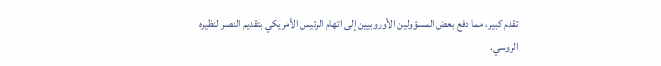تقدم كبير، مما دفع بعض المسؤولين الأوروبيين إلى اتهام الرئيس الأمريكي بتقديم النصر لنظيره الروسي.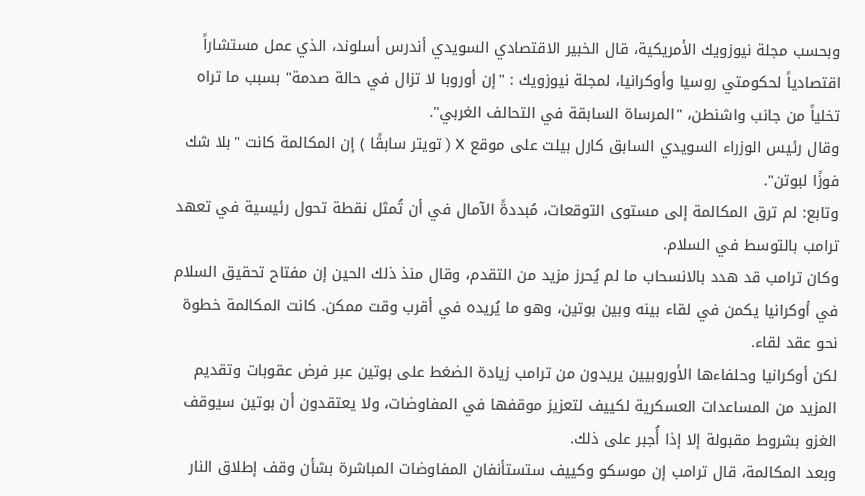وبحسب مجلة نيوزويك الأمريكية، قال الخبير الاقتصادي السويدي أندرس أسلوند، الذي عمل مستشاراً اقتصادياً لحكومتي روسيا وأوكرانيا، لمجلة نيوزويك : "إن أوروبا لا تزال في حالة صدمة" بسبب ما تراه تخلياً من جانب واشنطن، "المرساة السابقة في التحالف الغربي".
وقال رئيس الوزراء السويدي السابق كارل بيلت على موقع X ( تويتر سابقًا ) إن المكالمة كانت "بلا شك فوزًا لبوتن".
وتابع: لم ترق المكالمة إلى مستوى التوقعات، مُبددةً الآمال في أن تُمثل نقطة تحول رئيسية في تعهد ترامب بالتوسط في السلام.
وكان ترامب قد هدد بالانسحاب ما لم يُحرز مزيد من التقدم، وقال منذ ذلك الحين إن مفتاح تحقيق السلام في أوكرانيا يكمن في لقاء بينه وبين بوتين، وهو ما يُريده في أقرب وقت ممكن. كانت المكالمة خطوة نحو عقد لقاء.
لكن أوكرانيا وحلفاءها الأوروبيين يريدون من ترامب زيادة الضغط على بوتين عبر فرض عقوبات وتقديم المزيد من المساعدات العسكرية لكييف لتعزيز موقفها في المفاوضات، ولا يعتقدون أن بوتين سيوقف الغزو بشروط مقبولة إلا إذا أُجبر على ذلك.
وبعد المكالمة، قال ترامب إن موسكو وكييف ستستأنفان المفاوضات المباشرة بشأن وقف إطلاق النار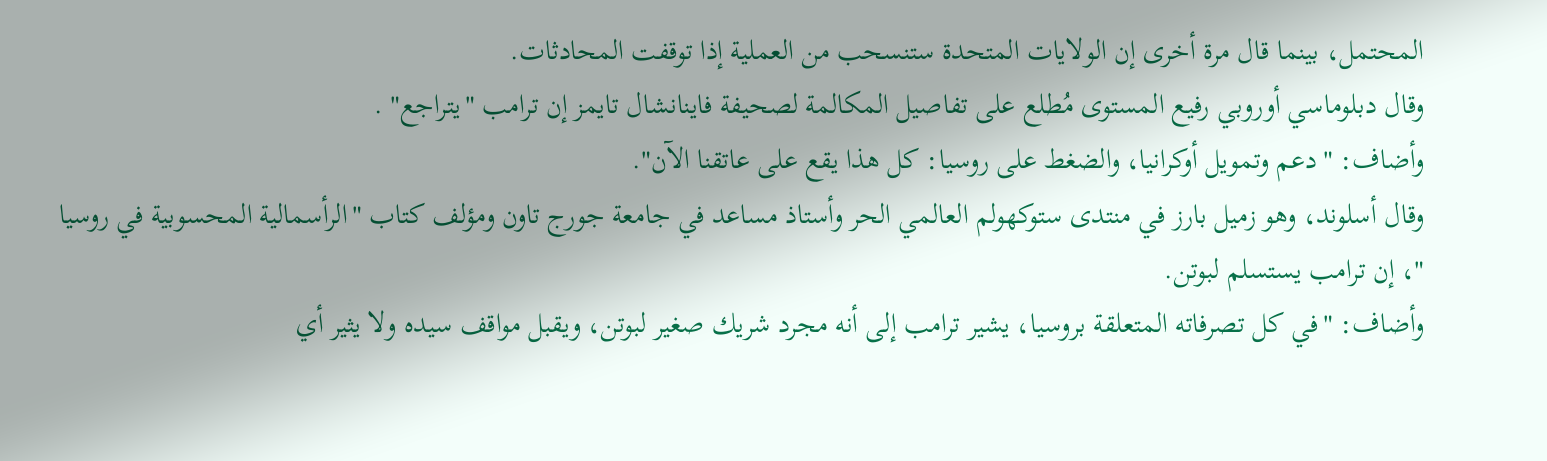المحتمل، بينما قال مرة أخرى إن الولايات المتحدة ستنسحب من العملية إذا توقفت المحادثات.
وقال دبلوماسي أوروبي رفيع المستوى مُطلع على تفاصيل المكالمة لصحيفة فاينانشال تايمز إن ترامب "يتراجع" .
وأضاف: "دعم وتمويل أوكرانيا، والضغط على روسيا: كل هذا يقع على عاتقنا الآن".
وقال أسلوند، وهو زميل بارز في منتدى ستوكهولم العالمي الحر وأستاذ مساعد في جامعة جورج تاون ومؤلف كتاب "الرأسمالية المحسوبية في روسيا "، إن ترامب يستسلم لبوتن.
وأضاف: "في كل تصرفاته المتعلقة بروسيا، يشير ترامب إلى أنه مجرد شريك صغير لبوتن، ويقبل مواقف سيده ولا يثير أي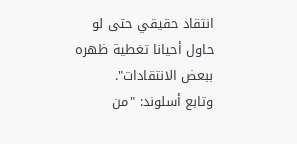انتقاد حقيقي حتى لو حاول أحيانا تغطية ظهره ببعض الانتقادات".
وتابع أسلوند: "من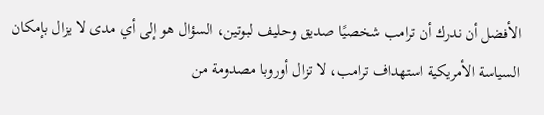الأفضل أن ندرك أن ترامب شخصيًا صديق وحليف لبوتين، السؤال هو إلى أي مدى لا يزال بإمكان السياسة الأمريكية استهداف ترامب، لا تزال أوروبا مصدومة من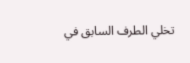تخلي الطرف السابق في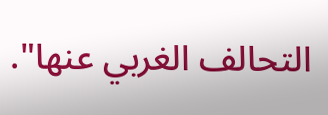التحالف الغربي عنها".